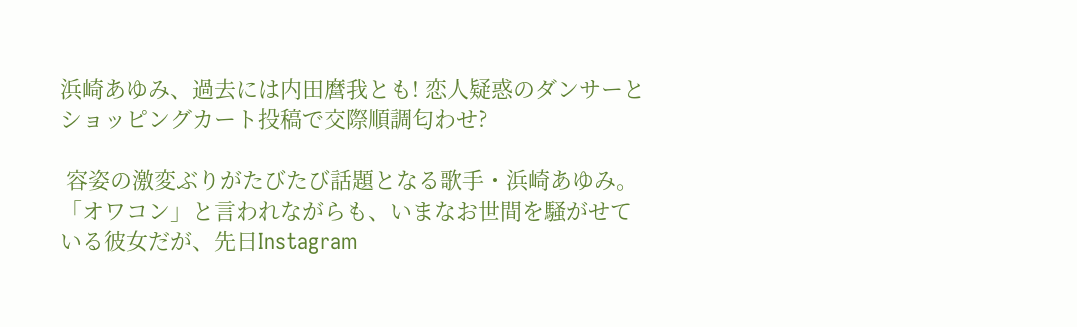浜崎あゆみ、過去には内田麿我とも! 恋人疑惑のダンサーとショッピングカート投稿で交際順調匂わせ?

 容姿の激変ぶりがたびたび話題となる歌手・浜崎あゆみ。「オワコン」と言われながらも、いまなお世間を騒がせている彼女だが、先日Instagram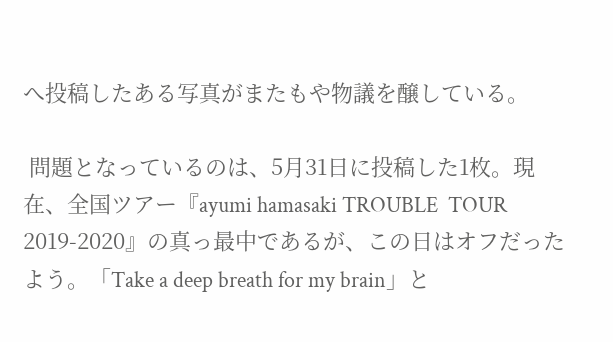へ投稿したある写真がまたもや物議を醸している。

 問題となっているのは、5月31日に投稿した1枚。現在、全国ツアー『ayumi hamasaki TROUBLE  TOUR 2019-2020』の真っ最中であるが、この日はオフだったよう。「Take a deep breath for my brain」と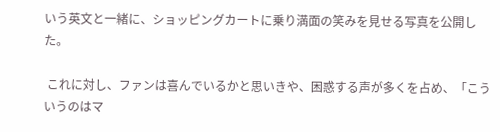いう英文と一緒に、ショッピングカートに乗り満面の笑みを見せる写真を公開した。

 これに対し、ファンは喜んでいるかと思いきや、困惑する声が多くを占め、「こういうのはマ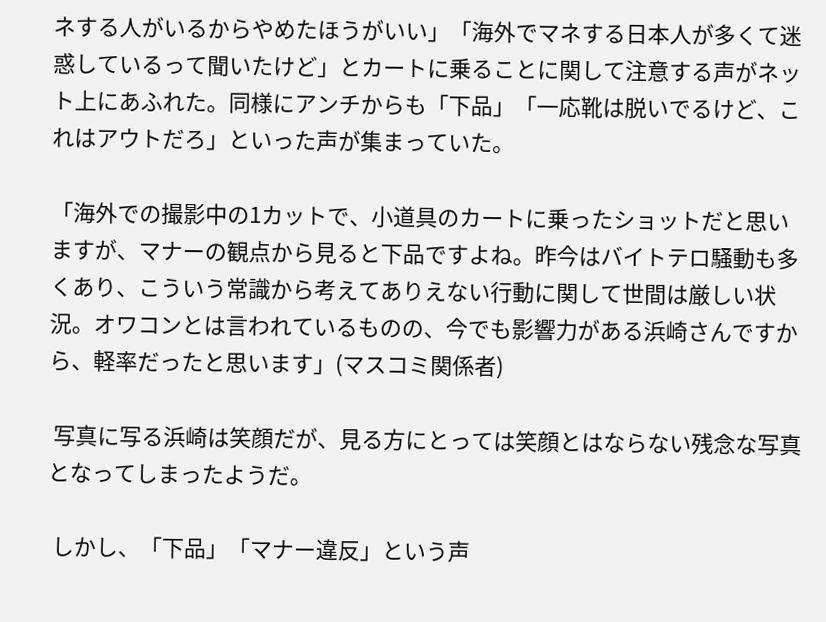ネする人がいるからやめたほうがいい」「海外でマネする日本人が多くて迷惑しているって聞いたけど」とカートに乗ることに関して注意する声がネット上にあふれた。同様にアンチからも「下品」「一応靴は脱いでるけど、これはアウトだろ」といった声が集まっていた。

「海外での撮影中の1カットで、小道具のカートに乗ったショットだと思いますが、マナーの観点から見ると下品ですよね。昨今はバイトテロ騒動も多くあり、こういう常識から考えてありえない行動に関して世間は厳しい状況。オワコンとは言われているものの、今でも影響力がある浜崎さんですから、軽率だったと思います」(マスコミ関係者)

 写真に写る浜崎は笑顔だが、見る方にとっては笑顔とはならない残念な写真となってしまったようだ。

 しかし、「下品」「マナー違反」という声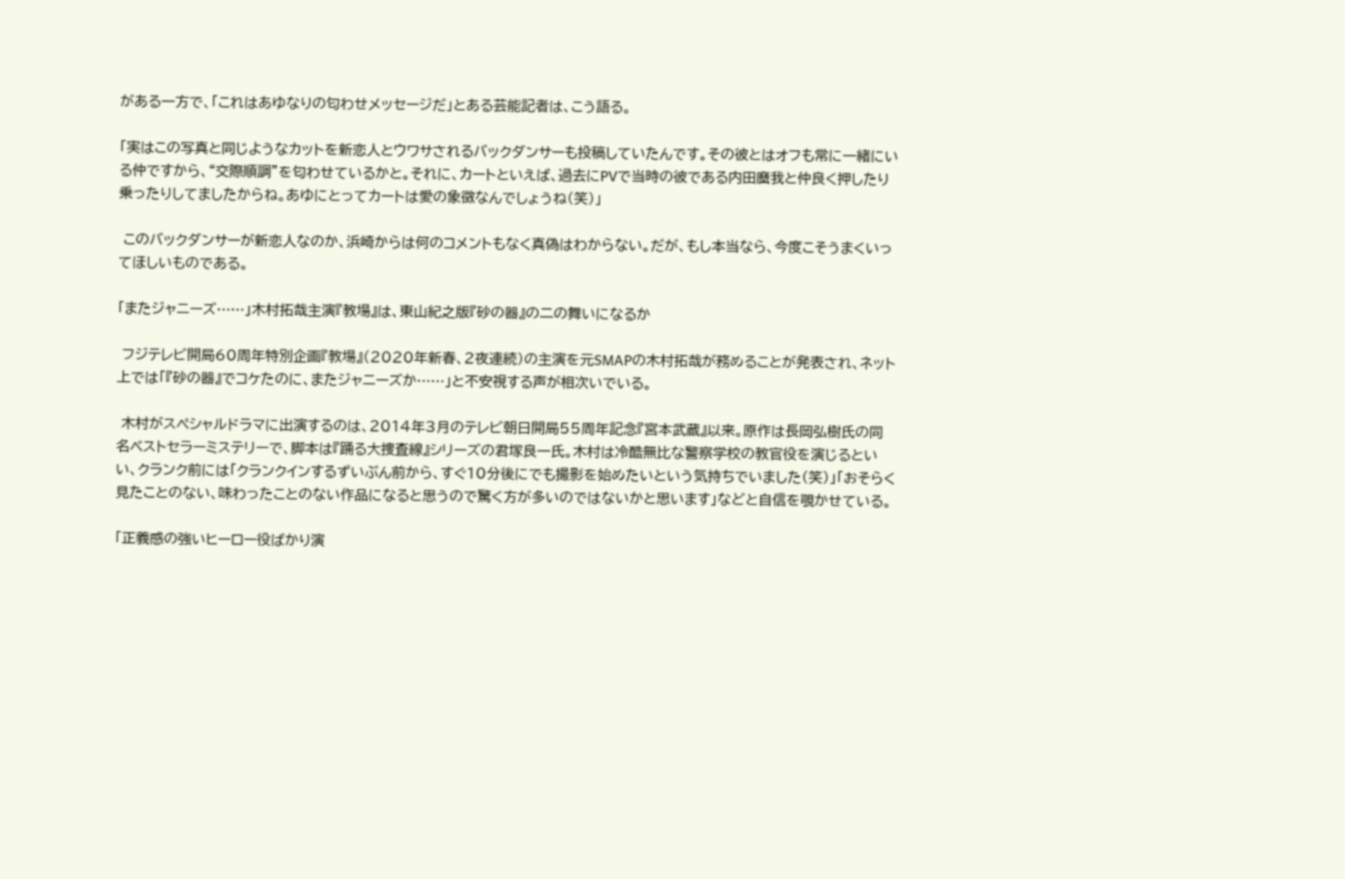がある一方で、「これはあゆなりの匂わせメッセージだ」とある芸能記者は、こう語る。

「実はこの写真と同じようなカットを新恋人とウワサされるバックダンサーも投稿していたんです。その彼とはオフも常に一緒にいる仲ですから、“交際順調”を匂わせているかと。それに、カートといえば、過去にPVで当時の彼である内田麿我と仲良く押したり乗ったりしてましたからね。あゆにとってカートは愛の象徴なんでしょうね(笑)」

 このバックダンサーが新恋人なのか、浜崎からは何のコメントもなく真偽はわからない。だが、もし本当なら、今度こそうまくいってほしいものである。

「またジャニーズ……」木村拓哉主演『教場』は、東山紀之版『砂の器』の二の舞いになるか

 フジテレビ開局60周年特別企画『教場』(2020年新春、2夜連続)の主演を元SMAPの木村拓哉が務めることが発表され、ネット上では「『砂の器』でコケたのに、またジャニーズか……」と不安視する声が相次いでいる。

 木村がスペシャルドラマに出演するのは、2014年3月のテレビ朝日開局55周年記念『宮本武蔵』以来。原作は長岡弘樹氏の同名ベストセラーミステリーで、脚本は『踊る大捜査線』シリーズの君塚良一氏。木村は冷酷無比な警察学校の教官役を演じるといい、クランク前には「クランクインするずいぶん前から、すぐ10分後にでも撮影を始めたいという気持ちでいました(笑)」「おそらく見たことのない、味わったことのない作品になると思うので驚く方が多いのではないかと思います」などと自信を覗かせている。

「正義感の強いヒーロー役ばかり演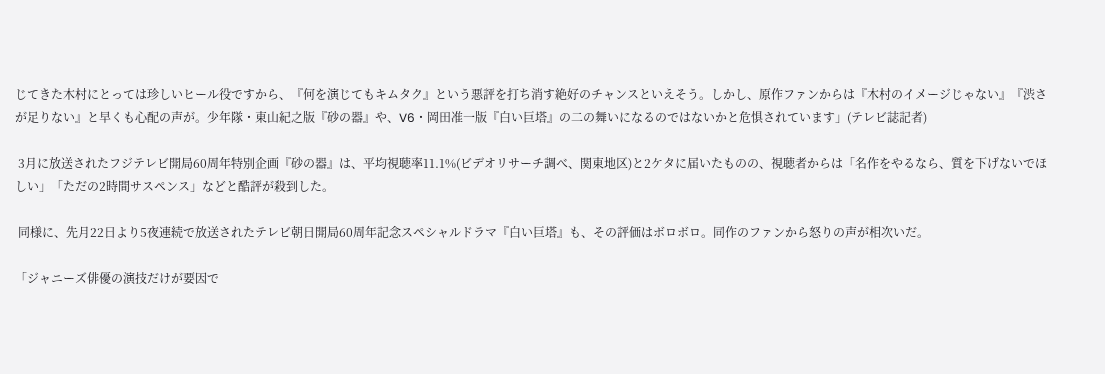じてきた木村にとっては珍しいヒール役ですから、『何を演じてもキムタク』という悪評を打ち消す絶好のチャンスといえそう。しかし、原作ファンからは『木村のイメージじゃない』『渋さが足りない』と早くも心配の声が。少年隊・東山紀之版『砂の器』や、V6・岡田准一版『白い巨塔』の二の舞いになるのではないかと危惧されています」(テレビ誌記者)

 3月に放送されたフジテレビ開局60周年特別企画『砂の器』は、平均視聴率11.1%(ビデオリサーチ調べ、関東地区)と2ケタに届いたものの、視聴者からは「名作をやるなら、質を下げないでほしい」「ただの2時間サスペンス」などと酷評が殺到した。

 同様に、先月22日より5夜連続で放送されたテレビ朝日開局60周年記念スペシャルドラマ『白い巨塔』も、その評価はボロボロ。同作のファンから怒りの声が相次いだ。

「ジャニーズ俳優の演技だけが要因で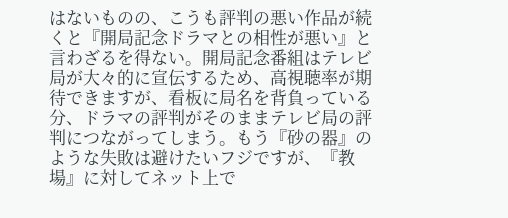はないものの、こうも評判の悪い作品が続くと『開局記念ドラマとの相性が悪い』と言わざるを得ない。開局記念番組はテレビ局が大々的に宣伝するため、高視聴率が期待できますが、看板に局名を背負っている分、ドラマの評判がそのままテレビ局の評判につながってしまう。もう『砂の器』のような失敗は避けたいフジですが、『教場』に対してネット上で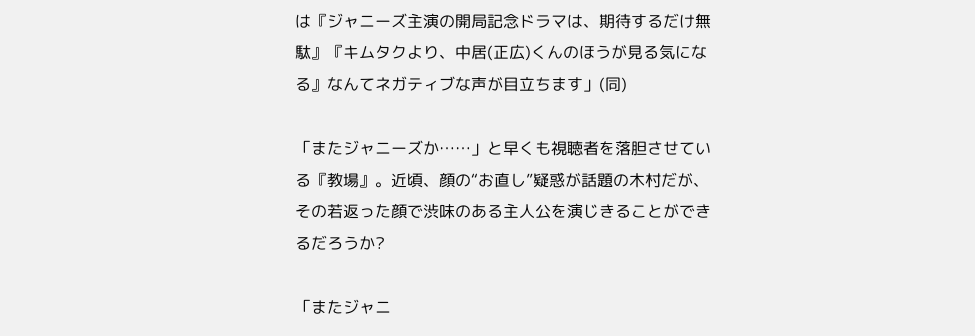は『ジャニーズ主演の開局記念ドラマは、期待するだけ無駄』『キムタクより、中居(正広)くんのほうが見る気になる』なんてネガティブな声が目立ちます」(同)

「またジャニーズか……」と早くも視聴者を落胆させている『教場』。近頃、顔の“お直し”疑惑が話題の木村だが、その若返った顔で渋味のある主人公を演じきることができるだろうか?

「またジャニ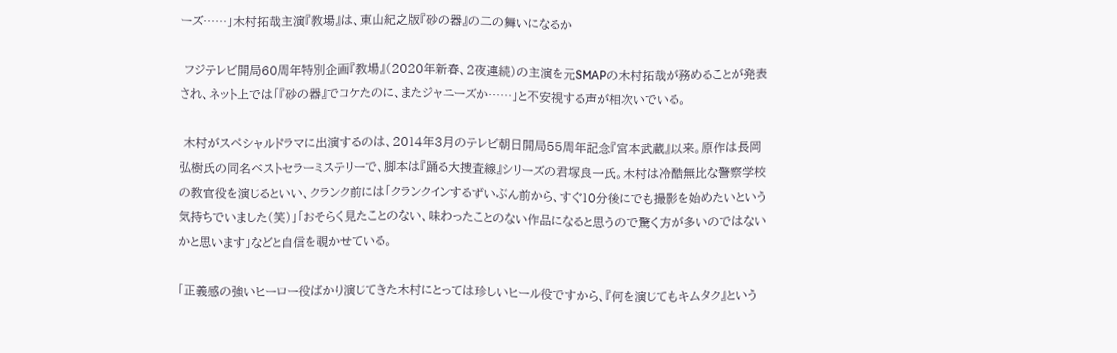ーズ……」木村拓哉主演『教場』は、東山紀之版『砂の器』の二の舞いになるか

 フジテレビ開局60周年特別企画『教場』(2020年新春、2夜連続)の主演を元SMAPの木村拓哉が務めることが発表され、ネット上では「『砂の器』でコケたのに、またジャニーズか……」と不安視する声が相次いでいる。

 木村がスペシャルドラマに出演するのは、2014年3月のテレビ朝日開局55周年記念『宮本武蔵』以来。原作は長岡弘樹氏の同名ベストセラーミステリーで、脚本は『踊る大捜査線』シリーズの君塚良一氏。木村は冷酷無比な警察学校の教官役を演じるといい、クランク前には「クランクインするずいぶん前から、すぐ10分後にでも撮影を始めたいという気持ちでいました(笑)」「おそらく見たことのない、味わったことのない作品になると思うので驚く方が多いのではないかと思います」などと自信を覗かせている。

「正義感の強いヒーロー役ばかり演じてきた木村にとっては珍しいヒール役ですから、『何を演じてもキムタク』という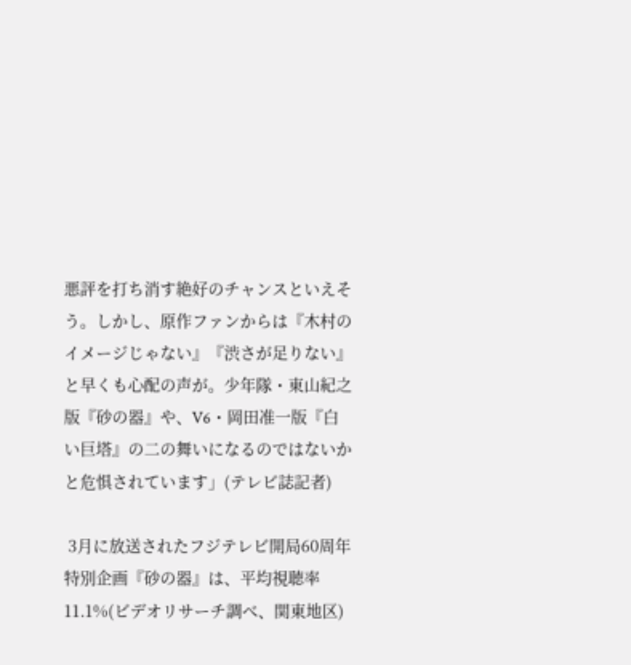悪評を打ち消す絶好のチャンスといえそう。しかし、原作ファンからは『木村のイメージじゃない』『渋さが足りない』と早くも心配の声が。少年隊・東山紀之版『砂の器』や、V6・岡田准一版『白い巨塔』の二の舞いになるのではないかと危惧されています」(テレビ誌記者)

 3月に放送されたフジテレビ開局60周年特別企画『砂の器』は、平均視聴率11.1%(ビデオリサーチ調べ、関東地区)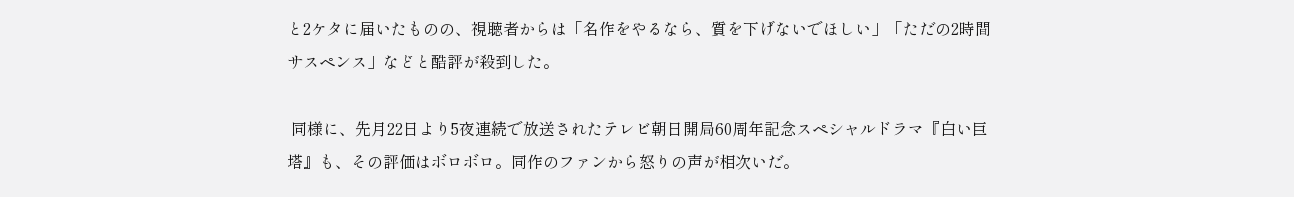と2ケタに届いたものの、視聴者からは「名作をやるなら、質を下げないでほしい」「ただの2時間サスペンス」などと酷評が殺到した。

 同様に、先月22日より5夜連続で放送されたテレビ朝日開局60周年記念スペシャルドラマ『白い巨塔』も、その評価はボロボロ。同作のファンから怒りの声が相次いだ。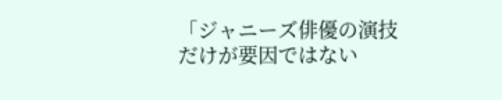「ジャニーズ俳優の演技だけが要因ではない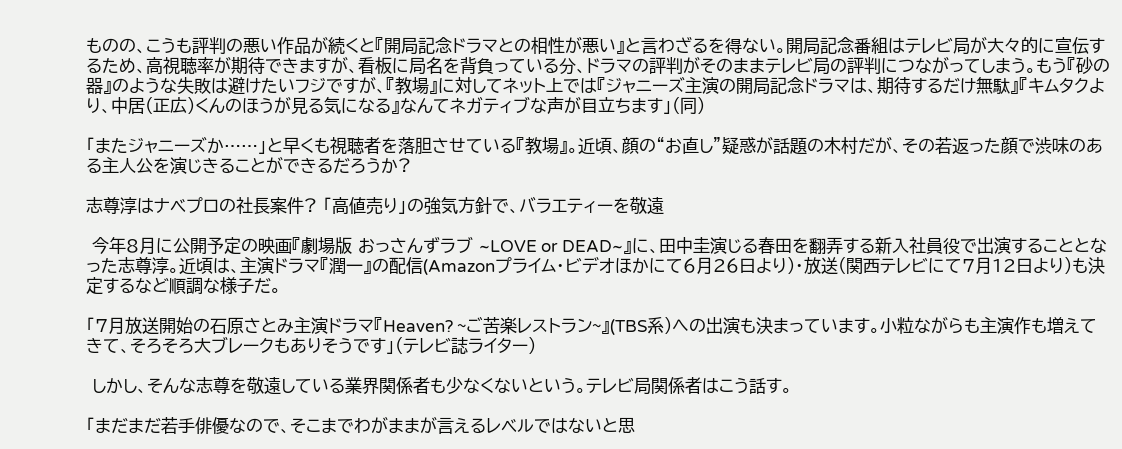ものの、こうも評判の悪い作品が続くと『開局記念ドラマとの相性が悪い』と言わざるを得ない。開局記念番組はテレビ局が大々的に宣伝するため、高視聴率が期待できますが、看板に局名を背負っている分、ドラマの評判がそのままテレビ局の評判につながってしまう。もう『砂の器』のような失敗は避けたいフジですが、『教場』に対してネット上では『ジャニーズ主演の開局記念ドラマは、期待するだけ無駄』『キムタクより、中居(正広)くんのほうが見る気になる』なんてネガティブな声が目立ちます」(同)

「またジャニーズか……」と早くも視聴者を落胆させている『教場』。近頃、顔の“お直し”疑惑が話題の木村だが、その若返った顔で渋味のある主人公を演じきることができるだろうか?

志尊淳はナベプロの社長案件? 「高値売り」の強気方針で、バラエティーを敬遠

 今年8月に公開予定の映画『劇場版 おっさんずラブ ~LOVE or DEAD~』に、田中圭演じる春田を翻弄する新入社員役で出演することとなった志尊淳。近頃は、主演ドラマ『潤一』の配信(Amazonプライム・ビデオほかにて6月26日より)・放送(関西テレビにて7月12日より)も決定するなど順調な様子だ。

「7月放送開始の石原さとみ主演ドラマ『Heaven? ~ご苦楽レストラン~』(TBS系)への出演も決まっています。小粒ながらも主演作も増えてきて、そろそろ大ブレークもありそうです」(テレビ誌ライター)

 しかし、そんな志尊を敬遠している業界関係者も少なくないという。テレビ局関係者はこう話す。

「まだまだ若手俳優なので、そこまでわがままが言えるレベルではないと思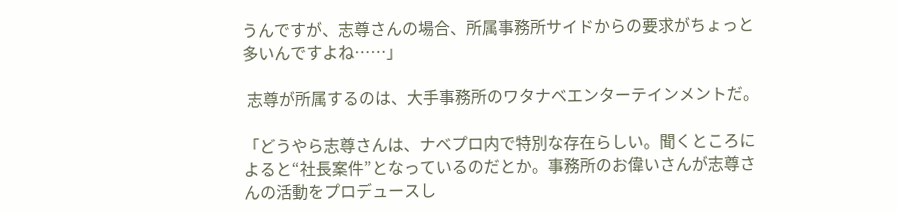うんですが、志尊さんの場合、所属事務所サイドからの要求がちょっと多いんですよね……」

 志尊が所属するのは、大手事務所のワタナベエンターテインメントだ。

「どうやら志尊さんは、ナベプロ内で特別な存在らしい。聞くところによると“社長案件”となっているのだとか。事務所のお偉いさんが志尊さんの活動をプロデュースし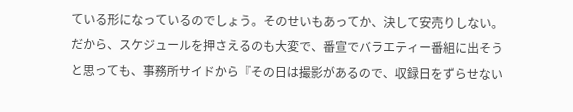ている形になっているのでしょう。そのせいもあってか、決して安売りしない。だから、スケジュールを押さえるのも大変で、番宣でバラエティー番組に出そうと思っても、事務所サイドから『その日は撮影があるので、収録日をずらせない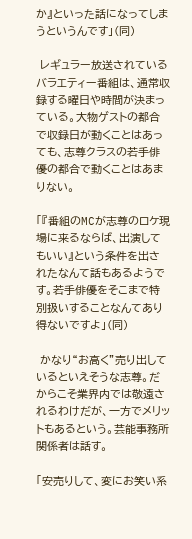か』といった話になってしまうというんです」(同)

 レギュラー放送されているバラエティー番組は、通常収録する曜日や時間が決まっている。大物ゲストの都合で収録日が動くことはあっても、志尊クラスの若手俳優の都合で動くことはあまりない。

「『番組のMCが志尊のロケ現場に来るならば、出演してもいい』という条件を出されたなんて話もあるようです。若手俳優をそこまで特別扱いすることなんてあり得ないですよ」(同)

 かなり“お高く”売り出しているといえそうな志尊。だからこそ業界内では敬遠されるわけだが、一方でメリットもあるという。芸能事務所関係者は話す。

「安売りして、変にお笑い系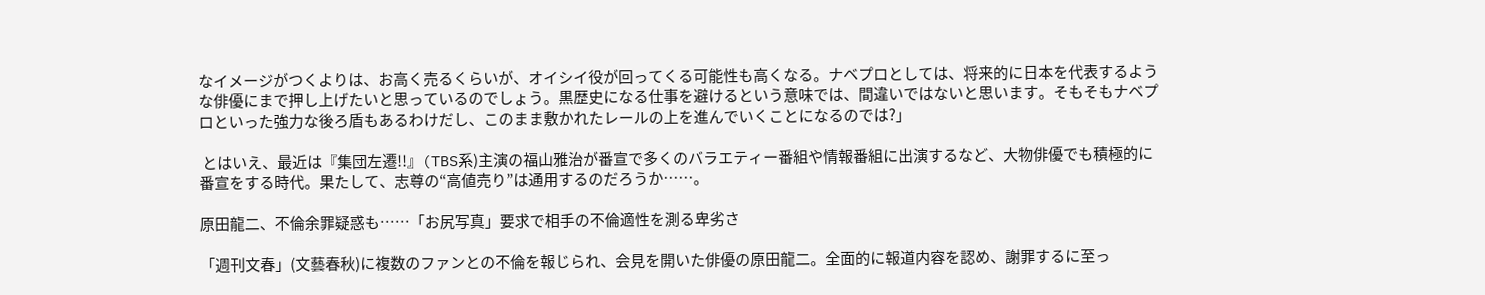なイメージがつくよりは、お高く売るくらいが、オイシイ役が回ってくる可能性も高くなる。ナベプロとしては、将来的に日本を代表するような俳優にまで押し上げたいと思っているのでしょう。黒歴史になる仕事を避けるという意味では、間違いではないと思います。そもそもナベプロといった強力な後ろ盾もあるわけだし、このまま敷かれたレールの上を進んでいくことになるのでは?」

 とはいえ、最近は『集団左遷!!』(TBS系)主演の福山雅治が番宣で多くのバラエティー番組や情報番組に出演するなど、大物俳優でも積極的に番宣をする時代。果たして、志尊の“高値売り”は通用するのだろうか……。

原田龍二、不倫余罪疑惑も……「お尻写真」要求で相手の不倫適性を測る卑劣さ

「週刊文春」(文藝春秋)に複数のファンとの不倫を報じられ、会見を開いた俳優の原田龍二。全面的に報道内容を認め、謝罪するに至っ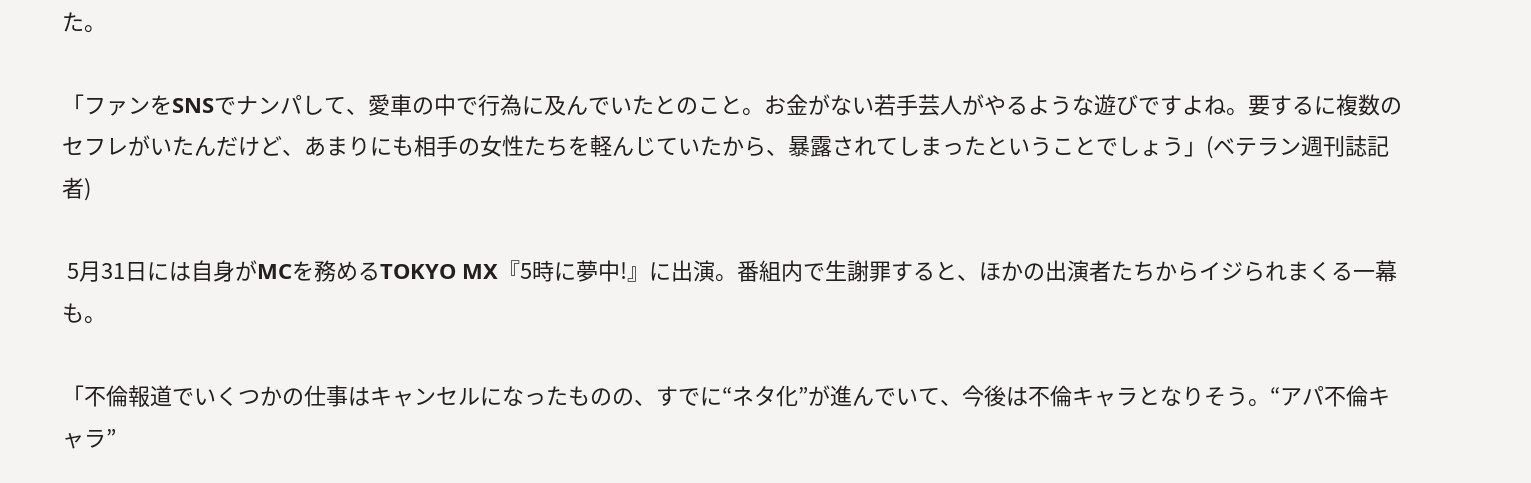た。

「ファンをSNSでナンパして、愛車の中で行為に及んでいたとのこと。お金がない若手芸人がやるような遊びですよね。要するに複数のセフレがいたんだけど、あまりにも相手の女性たちを軽んじていたから、暴露されてしまったということでしょう」(ベテラン週刊誌記者)

 5月31日には自身がMCを務めるTOKYO MX『5時に夢中!』に出演。番組内で生謝罪すると、ほかの出演者たちからイジられまくる一幕も。

「不倫報道でいくつかの仕事はキャンセルになったものの、すでに“ネタ化”が進んでいて、今後は不倫キャラとなりそう。“アパ不倫キャラ”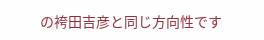の袴田吉彦と同じ方向性です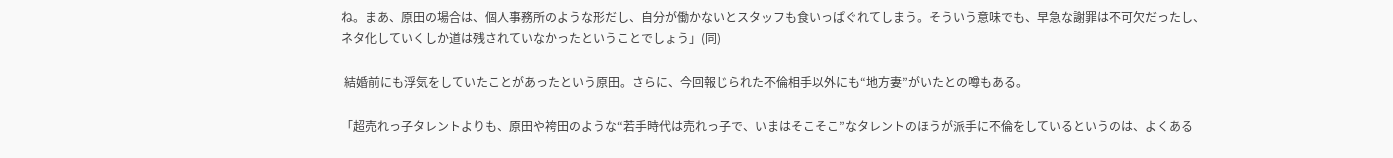ね。まあ、原田の場合は、個人事務所のような形だし、自分が働かないとスタッフも食いっぱぐれてしまう。そういう意味でも、早急な謝罪は不可欠だったし、ネタ化していくしか道は残されていなかったということでしょう」(同)

 結婚前にも浮気をしていたことがあったという原田。さらに、今回報じられた不倫相手以外にも“地方妻”がいたとの噂もある。

「超売れっ子タレントよりも、原田や袴田のような“若手時代は売れっ子で、いまはそこそこ”なタレントのほうが派手に不倫をしているというのは、よくある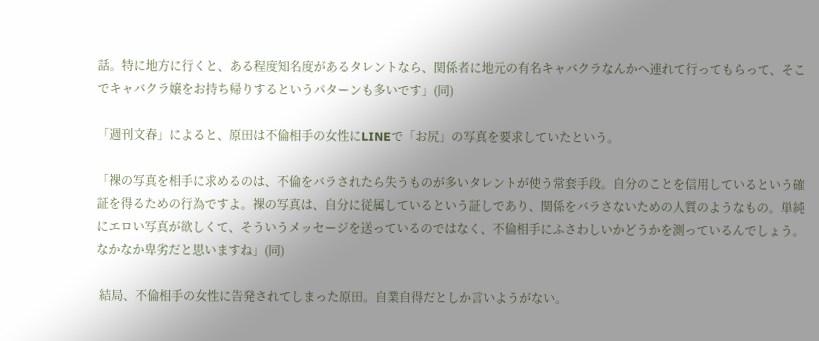話。特に地方に行くと、ある程度知名度があるタレントなら、関係者に地元の有名キャバクラなんかへ連れて行ってもらって、そこでキャバクラ嬢をお持ち帰りするというパターンも多いです」(同)

「週刊文春」によると、原田は不倫相手の女性にLINEで「お尻」の写真を要求していたという。

「裸の写真を相手に求めるのは、不倫をバラされたら失うものが多いタレントが使う常套手段。自分のことを信用しているという確証を得るための行為ですよ。裸の写真は、自分に従属しているという証しであり、関係をバラさないための人質のようなもの。単純にエロい写真が欲しくて、そういうメッセージを送っているのではなく、不倫相手にふさわしいかどうかを測っているんでしょう。なかなか卑劣だと思いますね」(同)

 結局、不倫相手の女性に告発されてしまった原田。自業自得だとしか言いようがない。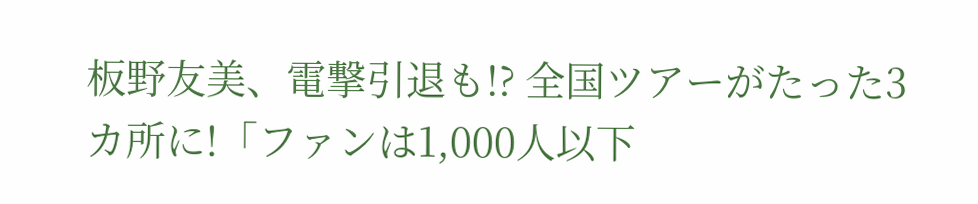板野友美、電撃引退も!? 全国ツアーがたった3カ所に!「ファンは1,000人以下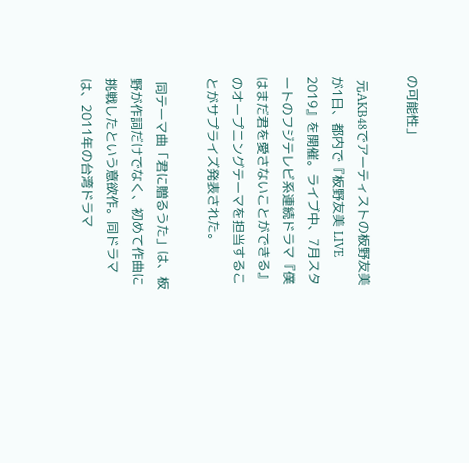の可能性」

 元AKB48でアーティストの板野友美が1日、都内で『板野友美 LIVE 2019』を開催。ライブ中、7月スタートのフジテレビ系連続ドラマ『僕はまだ君を愛さないことができる』のオープニングテーマを担当することがサプライズ発表された。

 同テーマ曲「君に贈るうた」は、板野が作詞だけでなく、初めて作曲に挑戦したという意欲作。同ドラマは、2011年の台湾ドラマ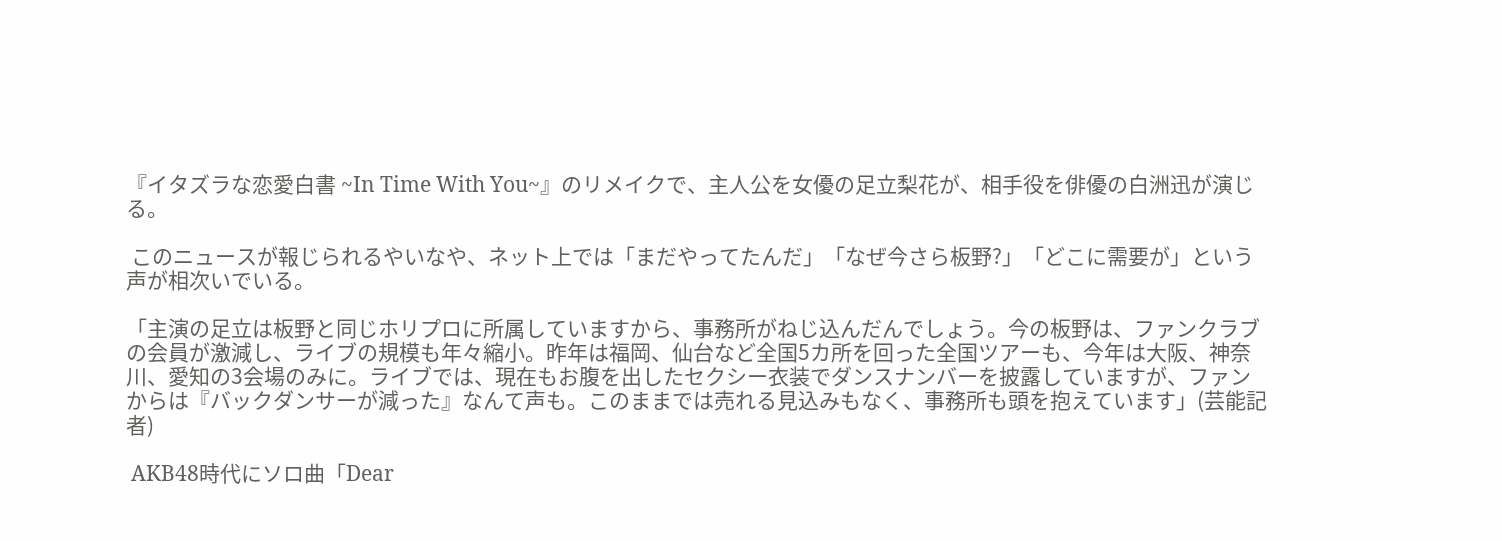『イタズラな恋愛白書 ~In Time With You~』のリメイクで、主人公を女優の足立梨花が、相手役を俳優の白洲迅が演じる。

 このニュースが報じられるやいなや、ネット上では「まだやってたんだ」「なぜ今さら板野?」「どこに需要が」という声が相次いでいる。

「主演の足立は板野と同じホリプロに所属していますから、事務所がねじ込んだんでしょう。今の板野は、ファンクラブの会員が激減し、ライブの規模も年々縮小。昨年は福岡、仙台など全国5カ所を回った全国ツアーも、今年は大阪、神奈川、愛知の3会場のみに。ライブでは、現在もお腹を出したセクシー衣装でダンスナンバーを披露していますが、ファンからは『バックダンサーが減った』なんて声も。このままでは売れる見込みもなく、事務所も頭を抱えています」(芸能記者)

 AKB48時代にソロ曲「Dear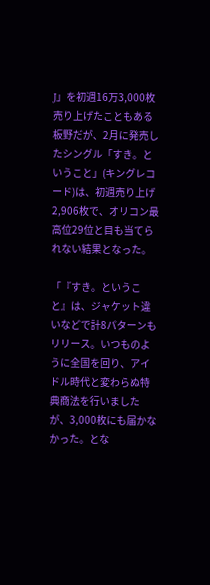J」を初週16万3,000枚売り上げたこともある板野だが、2月に発売したシングル「すき。ということ」(キングレコード)は、初週売り上げ2,906枚で、オリコン最高位29位と目も当てられない結果となった。

「『すき。ということ』は、ジャケット違いなどで計8パターンもリリース。いつものように全国を回り、アイドル時代と変わらぬ特典商法を行いましたが、3,000枚にも届かなかった。とな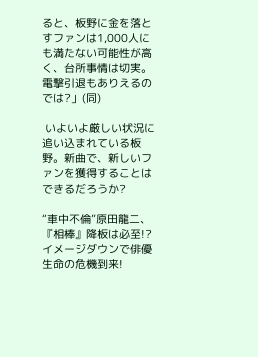ると、板野に金を落とすファンは1,000人にも満たない可能性が高く、台所事情は切実。電撃引退もありえるのでは?」(同)

 いよいよ厳しい状況に追い込まれている板野。新曲で、新しいファンを獲得することはできるだろうか?

“車中不倫”原田龍二、『相棒』降板は必至!? イメージダウンで俳優生命の危機到来!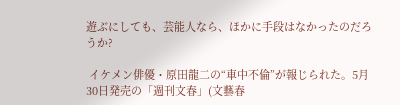遊ぶにしても、芸能人なら、ほかに手段はなかったのだろうか?

 イケメン俳優・原田龍二の“車中不倫”が報じられた。5月30日発売の「週刊文春」(文藝春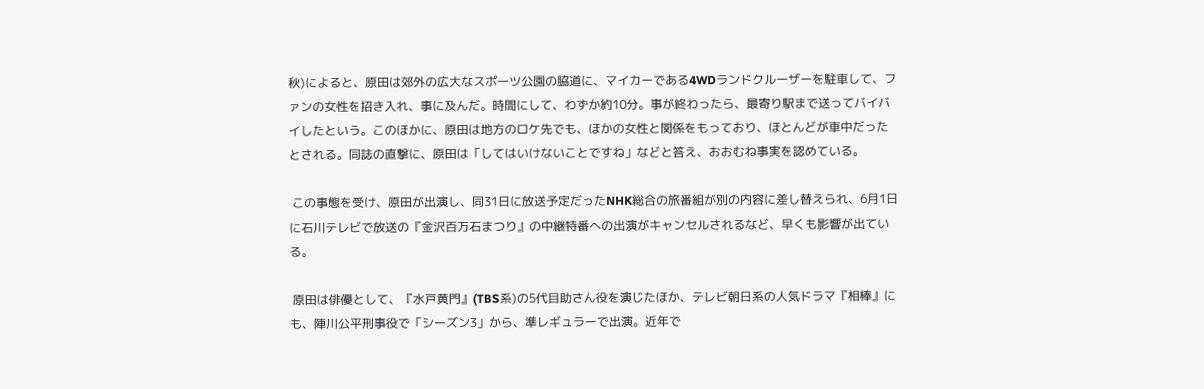秋)によると、原田は郊外の広大なスポーツ公園の脇道に、マイカーである4WDランドクルーザーを駐車して、ファンの女性を招き入れ、事に及んだ。時間にして、わずか約10分。事が終わったら、最寄り駅まで送ってバイバイしたという。このほかに、原田は地方のロケ先でも、ほかの女性と関係をもっており、ほとんどが車中だったとされる。同誌の直撃に、原田は「してはいけないことですね」などと答え、おおむね事実を認めている。

 この事態を受け、原田が出演し、同31日に放送予定だったNHK総合の旅番組が別の内容に差し替えられ、6月1日に石川テレビで放送の『金沢百万石まつり』の中継特番への出演がキャンセルされるなど、早くも影響が出ている。

 原田は俳優として、『水戸黄門』(TBS系)の5代目助さん役を演じたほか、テレビ朝日系の人気ドラマ『相棒』にも、陣川公平刑事役で「シーズン3」から、準レギュラーで出演。近年で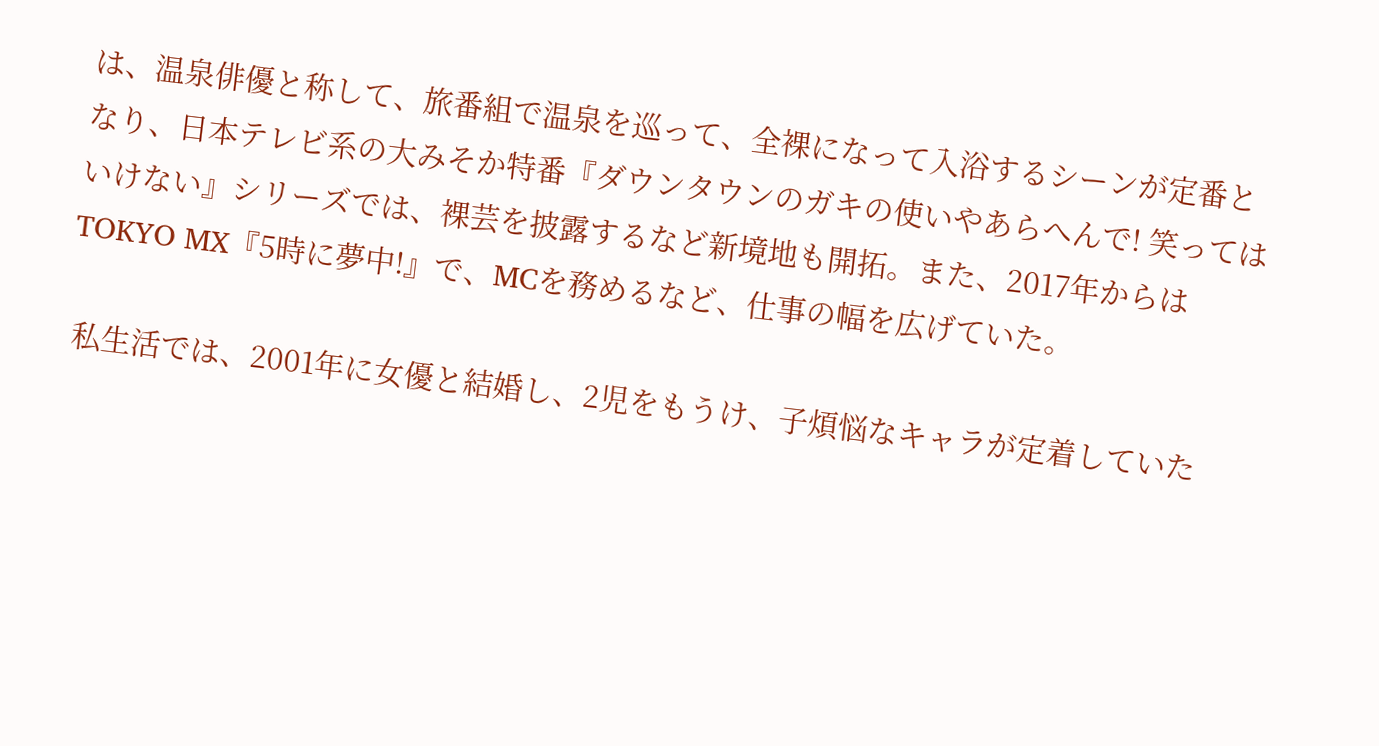は、温泉俳優と称して、旅番組で温泉を巡って、全裸になって入浴するシーンが定番となり、日本テレビ系の大みそか特番『ダウンタウンのガキの使いやあらへんで! 笑ってはいけない』シリーズでは、裸芸を披露するなど新境地も開拓。また、2017年からはTOKYO MX『5時に夢中!』で、MCを務めるなど、仕事の幅を広げていた。

 私生活では、2001年に女優と結婚し、2児をもうけ、子煩悩なキャラが定着していた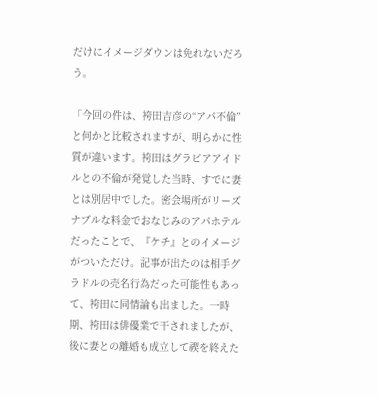だけにイメージダウンは免れないだろう。

「今回の件は、袴田吉彦の“アパ不倫”と何かと比較されますが、明らかに性質が違います。袴田はグラビアアイドルとの不倫が発覚した当時、すでに妻とは別居中でした。密会場所がリーズナブルな料金でおなじみのアパホテルだったことで、『ケチ』とのイメージがついただけ。記事が出たのは相手グラドルの売名行為だった可能性もあって、袴田に同情論も出ました。一時期、袴田は俳優業で干されましたが、後に妻との離婚も成立して禊を終えた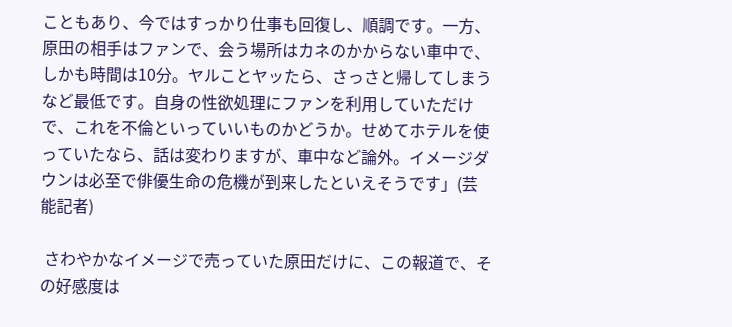こともあり、今ではすっかり仕事も回復し、順調です。一方、原田の相手はファンで、会う場所はカネのかからない車中で、しかも時間は10分。ヤルことヤッたら、さっさと帰してしまうなど最低です。自身の性欲処理にファンを利用していただけで、これを不倫といっていいものかどうか。せめてホテルを使っていたなら、話は変わりますが、車中など論外。イメージダウンは必至で俳優生命の危機が到来したといえそうです」(芸能記者)

 さわやかなイメージで売っていた原田だけに、この報道で、その好感度は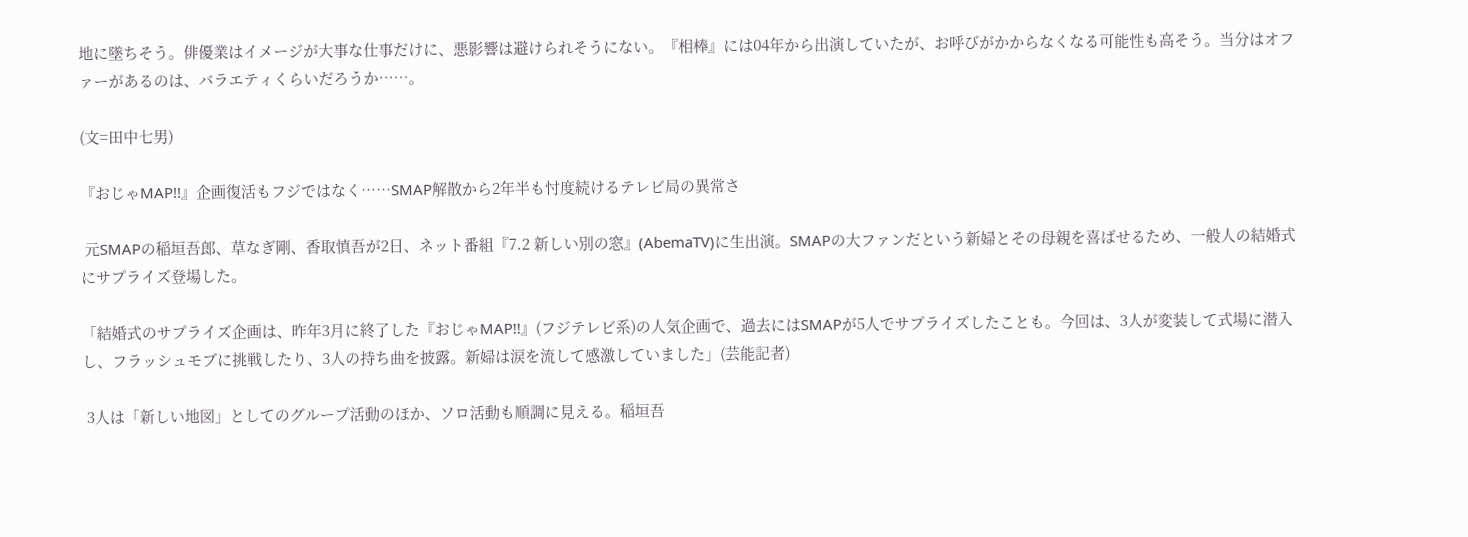地に墜ちそう。俳優業はイメージが大事な仕事だけに、悪影響は避けられそうにない。『相棒』には04年から出演していたが、お呼びがかからなくなる可能性も高そう。当分はオファーがあるのは、バラエティくらいだろうか……。

(文=田中七男)

『おじゃMAP!!』企画復活もフジではなく……SMAP解散から2年半も忖度続けるテレビ局の異常さ

 元SMAPの稲垣吾郎、草なぎ剛、香取慎吾が2日、ネット番組『7.2 新しい別の窓』(AbemaTV)に生出演。SMAPの大ファンだという新婦とその母親を喜ばせるため、一般人の結婚式にサプライズ登場した。

「結婚式のサプライズ企画は、昨年3月に終了した『おじゃMAP!!』(フジテレビ系)の人気企画で、過去にはSMAPが5人でサプライズしたことも。今回は、3人が変装して式場に潜入し、フラッシュモブに挑戦したり、3人の持ち曲を披露。新婦は涙を流して感激していました」(芸能記者)

 3人は「新しい地図」としてのグループ活動のほか、ソロ活動も順調に見える。稲垣吾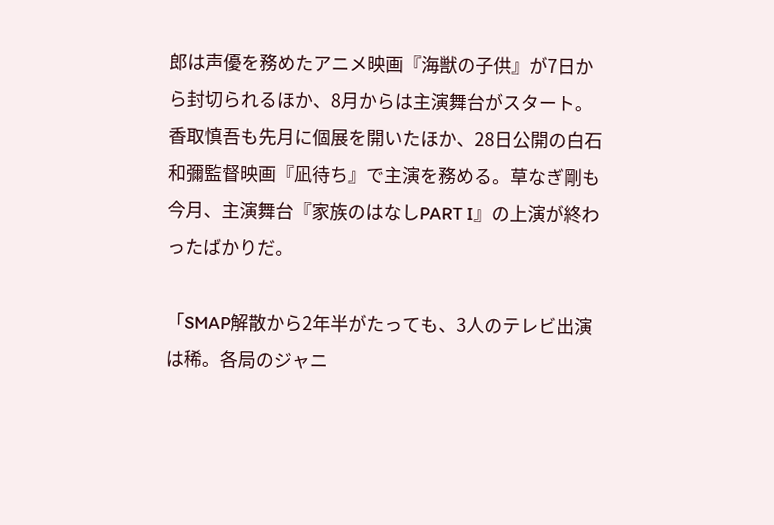郎は声優を務めたアニメ映画『海獣の子供』が7日から封切られるほか、8月からは主演舞台がスタート。香取慎吾も先月に個展を開いたほか、28日公開の白石和彌監督映画『凪待ち』で主演を務める。草なぎ剛も今月、主演舞台『家族のはなしPART I』の上演が終わったばかりだ。

「SMAP解散から2年半がたっても、3人のテレビ出演は稀。各局のジャニ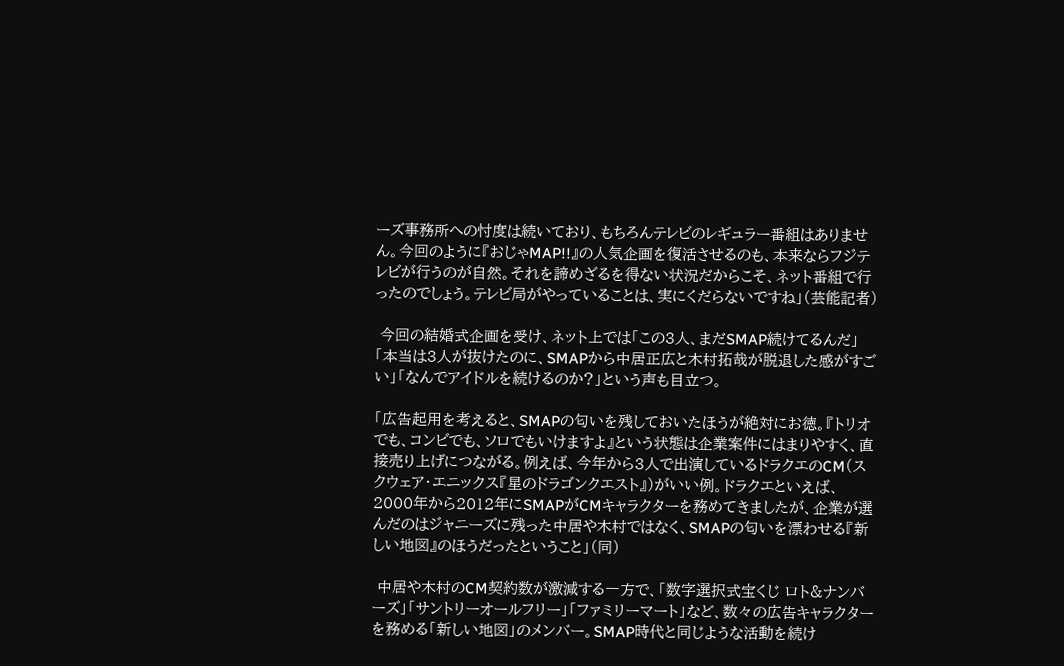ーズ事務所への忖度は続いており、もちろんテレビのレギュラー番組はありません。今回のように『おじゃMAP!!』の人気企画を復活させるのも、本来ならフジテレビが行うのが自然。それを諦めざるを得ない状況だからこそ、ネット番組で行ったのでしょう。テレビ局がやっていることは、実にくだらないですね」(芸能記者)

 今回の結婚式企画を受け、ネット上では「この3人、まだSMAP続けてるんだ」「本当は3人が抜けたのに、SMAPから中居正広と木村拓哉が脱退した感がすごい」「なんでアイドルを続けるのか?」という声も目立つ。

「広告起用を考えると、SMAPの匂いを残しておいたほうが絶対にお徳。『トリオでも、コンビでも、ソロでもいけますよ』という状態は企業案件にはまりやすく、直接売り上げにつながる。例えば、今年から3人で出演しているドラクエのCM(スクウェア・エニックス『星のドラゴンクエスト』)がいい例。ドラクエといえば、2000年から2012年にSMAPがCMキャラクターを務めてきましたが、企業が選んだのはジャニーズに残った中居や木村ではなく、SMAPの匂いを漂わせる『新しい地図』のほうだったということ」(同)

 中居や木村のCM契約数が激減する一方で、「数字選択式宝くじ ロト&ナンバーズ」「サントリーオールフリー」「ファミリーマート」など、数々の広告キャラクターを務める「新しい地図」のメンバー。SMAP時代と同じような活動を続け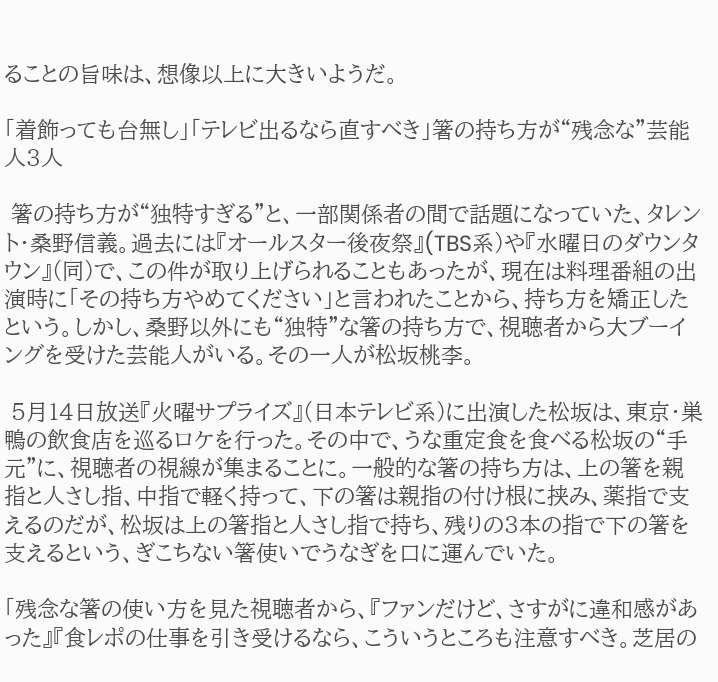ることの旨味は、想像以上に大きいようだ。

「着飾っても台無し」「テレビ出るなら直すべき」箸の持ち方が“残念な”芸能人3人

 箸の持ち方が“独特すぎる”と、一部関係者の間で話題になっていた、タレント・桑野信義。過去には『オールスター後夜祭』(TBS系)や『水曜日のダウンタウン』(同)で、この件が取り上げられることもあったが、現在は料理番組の出演時に「その持ち方やめてください」と言われたことから、持ち方を矯正したという。しかし、桑野以外にも“独特”な箸の持ち方で、視聴者から大ブーイングを受けた芸能人がいる。その一人が松坂桃李。

 5月14日放送『火曜サプライズ』(日本テレビ系)に出演した松坂は、東京・巣鴨の飲食店を巡るロケを行った。その中で、うな重定食を食べる松坂の“手元”に、視聴者の視線が集まることに。一般的な箸の持ち方は、上の箸を親指と人さし指、中指で軽く持って、下の箸は親指の付け根に挟み、薬指で支えるのだが、松坂は上の箸指と人さし指で持ち、残りの3本の指で下の箸を支えるという、ぎこちない箸使いでうなぎを口に運んでいた。

「残念な箸の使い方を見た視聴者から、『ファンだけど、さすがに違和感があった』『食レポの仕事を引き受けるなら、こういうところも注意すべき。芝居の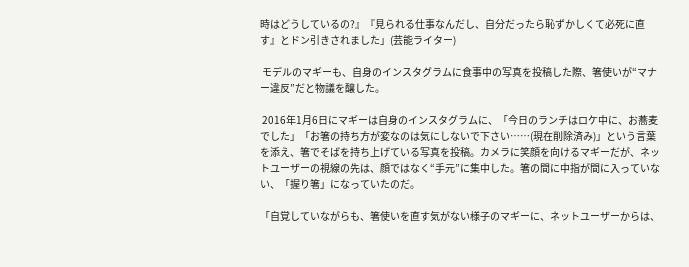時はどうしているの?』『見られる仕事なんだし、自分だったら恥ずかしくて必死に直す』とドン引きされました」(芸能ライター)

 モデルのマギーも、自身のインスタグラムに食事中の写真を投稿した際、箸使いが“マナー違反”だと物議を醸した。

 2016年1月6日にマギーは自身のインスタグラムに、「今日のランチはロケ中に、お蕎麦でした」「お箸の持ち方が変なのは気にしないで下さい……(現在削除済み)」という言葉を添え、箸でそばを持ち上げている写真を投稿。カメラに笑顔を向けるマギーだが、ネットユーザーの視線の先は、顔ではなく“手元”に集中した。箸の間に中指が間に入っていない、「握り箸」になっていたのだ。

「自覚していながらも、箸使いを直す気がない様子のマギーに、ネットユーザーからは、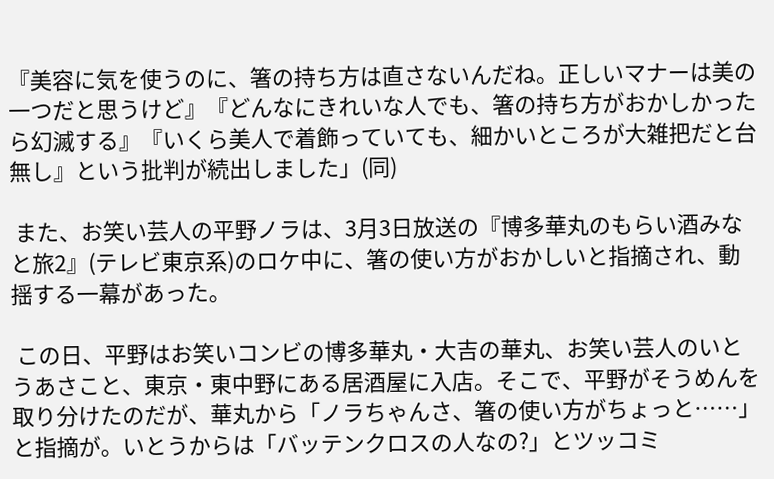『美容に気を使うのに、箸の持ち方は直さないんだね。正しいマナーは美の一つだと思うけど』『どんなにきれいな人でも、箸の持ち方がおかしかったら幻滅する』『いくら美人で着飾っていても、細かいところが大雑把だと台無し』という批判が続出しました」(同)

 また、お笑い芸人の平野ノラは、3月3日放送の『博多華丸のもらい酒みなと旅2』(テレビ東京系)のロケ中に、箸の使い方がおかしいと指摘され、動揺する一幕があった。

 この日、平野はお笑いコンビの博多華丸・大吉の華丸、お笑い芸人のいとうあさこと、東京・東中野にある居酒屋に入店。そこで、平野がそうめんを取り分けたのだが、華丸から「ノラちゃんさ、箸の使い方がちょっと……」と指摘が。いとうからは「バッテンクロスの人なの?」とツッコミ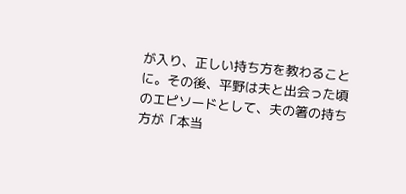が入り、正しい持ち方を教わることに。その後、平野は夫と出会った頃のエピソードとして、夫の箸の持ち方が「本当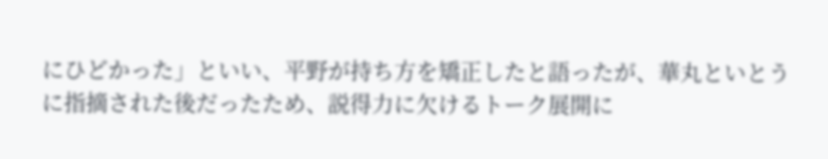にひどかった」といい、平野が持ち方を矯正したと語ったが、華丸といとうに指摘された後だったため、説得力に欠けるトーク展開に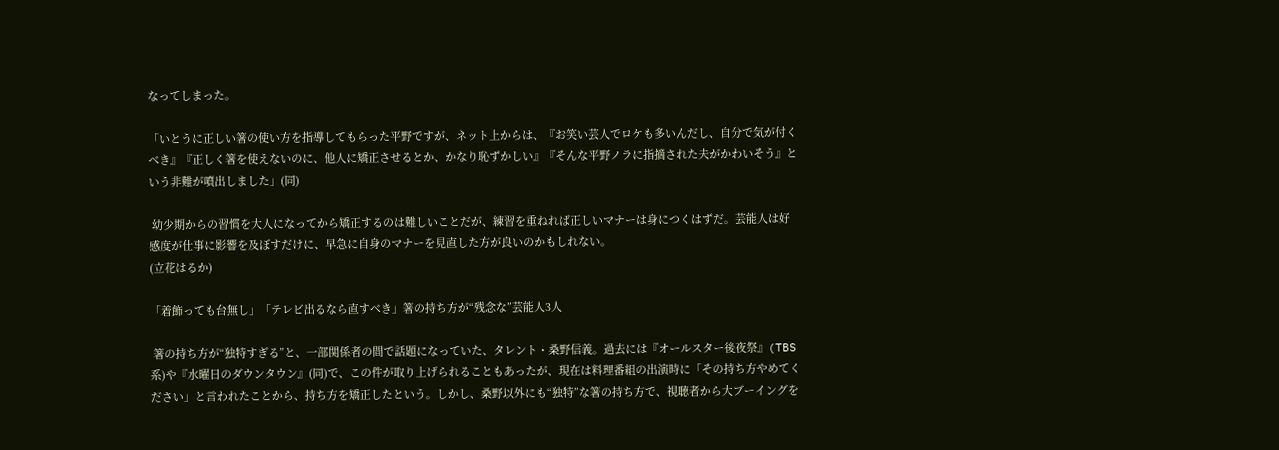なってしまった。

「いとうに正しい箸の使い方を指導してもらった平野ですが、ネット上からは、『お笑い芸人でロケも多いんだし、自分で気が付くべき』『正しく箸を使えないのに、他人に矯正させるとか、かなり恥ずかしい』『そんな平野ノラに指摘された夫がかわいそう』という非難が噴出しました」(同)

 幼少期からの習慣を大人になってから矯正するのは難しいことだが、練習を重ねれば正しいマナーは身につくはずだ。芸能人は好感度が仕事に影響を及ぼすだけに、早急に自身のマナーを見直した方が良いのかもしれない。
(立花はるか)

「着飾っても台無し」「テレビ出るなら直すべき」箸の持ち方が“残念な”芸能人3人

 箸の持ち方が“独特すぎる”と、一部関係者の間で話題になっていた、タレント・桑野信義。過去には『オールスター後夜祭』(TBS系)や『水曜日のダウンタウン』(同)で、この件が取り上げられることもあったが、現在は料理番組の出演時に「その持ち方やめてください」と言われたことから、持ち方を矯正したという。しかし、桑野以外にも“独特”な箸の持ち方で、視聴者から大ブーイングを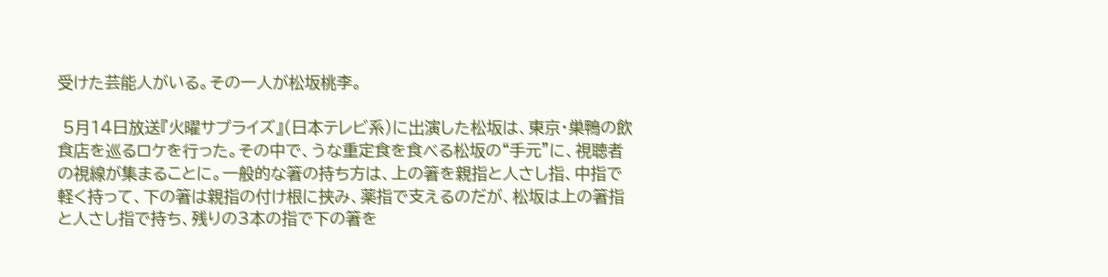受けた芸能人がいる。その一人が松坂桃李。

 5月14日放送『火曜サプライズ』(日本テレビ系)に出演した松坂は、東京・巣鴨の飲食店を巡るロケを行った。その中で、うな重定食を食べる松坂の“手元”に、視聴者の視線が集まることに。一般的な箸の持ち方は、上の箸を親指と人さし指、中指で軽く持って、下の箸は親指の付け根に挟み、薬指で支えるのだが、松坂は上の箸指と人さし指で持ち、残りの3本の指で下の箸を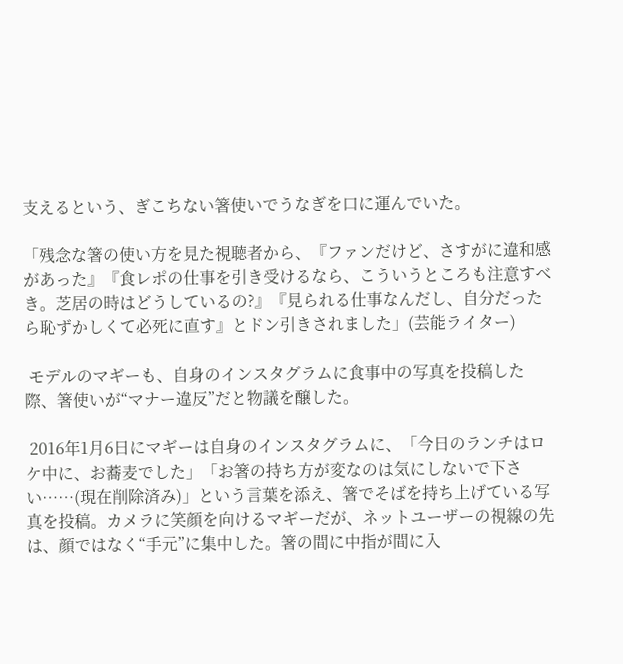支えるという、ぎこちない箸使いでうなぎを口に運んでいた。

「残念な箸の使い方を見た視聴者から、『ファンだけど、さすがに違和感があった』『食レポの仕事を引き受けるなら、こういうところも注意すべき。芝居の時はどうしているの?』『見られる仕事なんだし、自分だったら恥ずかしくて必死に直す』とドン引きされました」(芸能ライター)

 モデルのマギーも、自身のインスタグラムに食事中の写真を投稿した際、箸使いが“マナー違反”だと物議を醸した。

 2016年1月6日にマギーは自身のインスタグラムに、「今日のランチはロケ中に、お蕎麦でした」「お箸の持ち方が変なのは気にしないで下さい……(現在削除済み)」という言葉を添え、箸でそばを持ち上げている写真を投稿。カメラに笑顔を向けるマギーだが、ネットユーザーの視線の先は、顔ではなく“手元”に集中した。箸の間に中指が間に入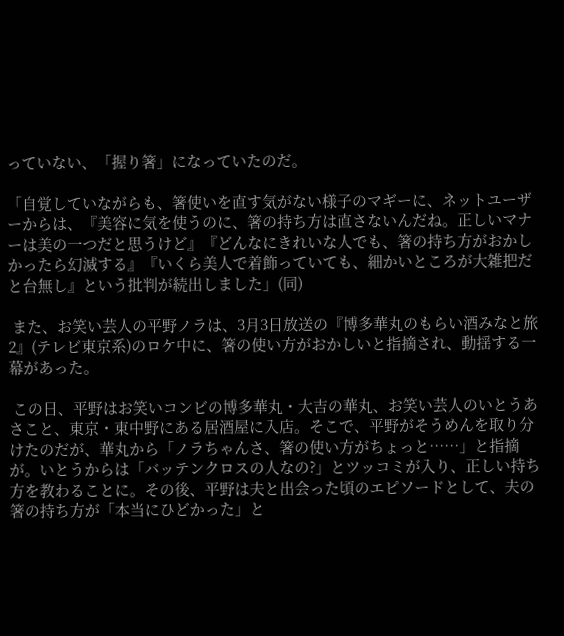っていない、「握り箸」になっていたのだ。

「自覚していながらも、箸使いを直す気がない様子のマギーに、ネットユーザーからは、『美容に気を使うのに、箸の持ち方は直さないんだね。正しいマナーは美の一つだと思うけど』『どんなにきれいな人でも、箸の持ち方がおかしかったら幻滅する』『いくら美人で着飾っていても、細かいところが大雑把だと台無し』という批判が続出しました」(同)

 また、お笑い芸人の平野ノラは、3月3日放送の『博多華丸のもらい酒みなと旅2』(テレビ東京系)のロケ中に、箸の使い方がおかしいと指摘され、動揺する一幕があった。

 この日、平野はお笑いコンビの博多華丸・大吉の華丸、お笑い芸人のいとうあさこと、東京・東中野にある居酒屋に入店。そこで、平野がそうめんを取り分けたのだが、華丸から「ノラちゃんさ、箸の使い方がちょっと……」と指摘が。いとうからは「バッテンクロスの人なの?」とツッコミが入り、正しい持ち方を教わることに。その後、平野は夫と出会った頃のエピソードとして、夫の箸の持ち方が「本当にひどかった」と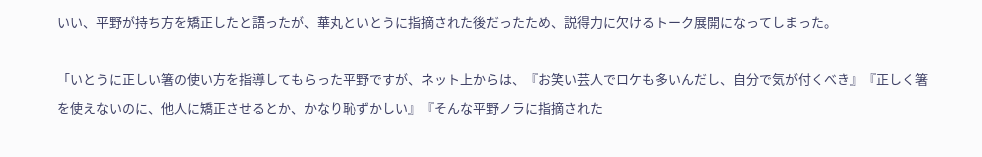いい、平野が持ち方を矯正したと語ったが、華丸といとうに指摘された後だったため、説得力に欠けるトーク展開になってしまった。

「いとうに正しい箸の使い方を指導してもらった平野ですが、ネット上からは、『お笑い芸人でロケも多いんだし、自分で気が付くべき』『正しく箸を使えないのに、他人に矯正させるとか、かなり恥ずかしい』『そんな平野ノラに指摘された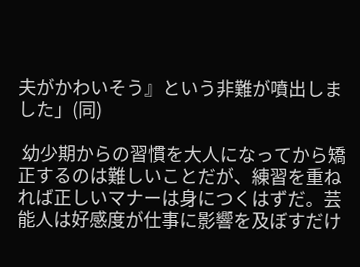夫がかわいそう』という非難が噴出しました」(同)

 幼少期からの習慣を大人になってから矯正するのは難しいことだが、練習を重ねれば正しいマナーは身につくはずだ。芸能人は好感度が仕事に影響を及ぼすだけ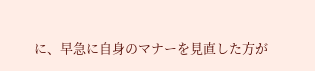に、早急に自身のマナーを見直した方が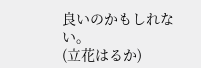良いのかもしれない。
(立花はるか)